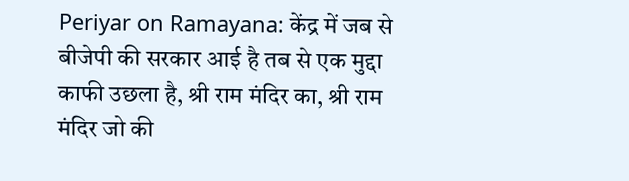Periyar on Ramayana: केंद्र में जब से बीजेपी की सरकार आई है तब से एक मुद्दा काफी उछला है, श्री राम मंदिर का, श्री राम मंदिर जो की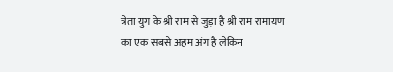त्रेता युग के श्री राम से जुड़ा है श्री राम रामायण का एक सबसे अहम अंग है लेकिन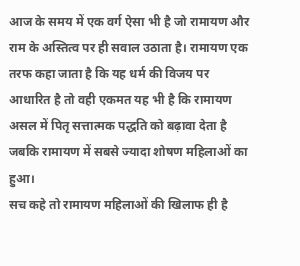आज के समय में एक वर्ग ऐसा भी है जो रामायण और राम के अस्तित्व पर ही सवाल उठाता है। रामायण एक तरफ कहा जाता है कि यह धर्म की विजय पर आधारित है तो वही एकमत यह भी है कि रामायण असल में पितृ सत्तात्मक पद्धति को बढ़ावा देता है जबकि रामायण में सबसे ज्यादा शोषण महिलाओं का हुआ।
सच कहे तो रामायण महिलाओं की खिलाफ ही है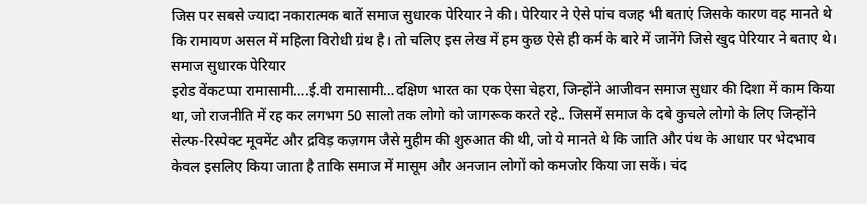जिस पर सबसे ज्यादा नकारात्मक बातें समाज सुधारक पेरियार ने की। पेरियार ने ऐसे पांच वजह भी बताएं जिसके कारण वह मानते थे कि रामायण असल में महिला विरोधी ग्रंथ है। तो चलिए इस लेख में हम कुछ ऐसे ही कर्म के बारे में जानेंगे जिसे खुद पेरियार ने बताए थे।
समाज सुधारक पेरियार
इरोड वेंकटप्पा रामासामी….ई.वी रामासामी…दक्षिण भारत का एक ऐसा चेहरा, जिन्होंने आजीवन समाज सुधार की दिशा में काम किया था, जो राजनीति में रह कर लगभग 50 सालो तक लोगो को जागरूक करते रहे.. जिसमें समाज के दबे कुचले लोगो के लिए जिन्होंने सेल्फ-रिस्पेक्ट मूवमेंट और द्रविड़ कज़गम जैसे मुहीम की शुरुआत की थी, जो ये मानते थे कि जाति और पंथ के आधार पर भेदभाव केवल इसलिए किया जाता है ताकि समाज में मासूम और अनजान लोगों को कमजोर किया जा सकें। चंद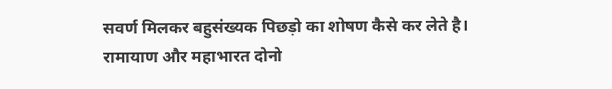सवर्ण मिलकर बहुसंख्यक पिछड़ो का शोषण कैसे कर लेते है।
रामायाण और महाभारत दोनो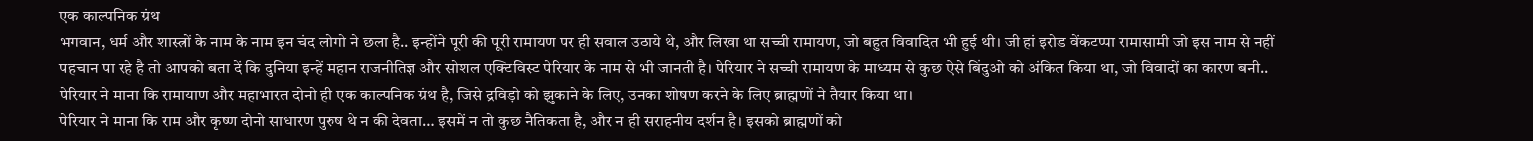एक काल्पनिक ग्रंथ
भगवान, धर्म और शास्त्रों के नाम के नाम इन चंद लोगो ने छला है.. इन्होंने पूरी की पूरी रामायण पर ही सवाल उठाये थे, और लिखा था सच्ची रामायण, जो बहुत विवादित भी हुई थी। जी हां इरोड वेंकटप्पा रामासामी जो इस नाम से नहीं पहचान पा रहे है तो आपको बता दें कि दुनिया इन्हें महान राजनीतिज्ञ और सोशल एक्टिविस्ट पेरियार के नाम से भी जानती है। पेरियार ने सच्ची रामायण के माध्यम से कुछ ऐसे बिंदुओ को अंकित किया था, जो विवादों का कारण बनी.. पेरियार ने माना कि रामायाण और महाभारत दोनो ही एक काल्पनिक ग्रंथ है, जिसे द्रविड़ो को झुकाने के लिए, उनका शोषण करने के लिए ब्राह्मणों ने तैयार किया था।
पेरियार ने माना कि राम और कृष्ण दोनो साधारण पुरुष थे न की देवता… इसमें न तो कुछ नैतिकता है, और न ही सराहनीय दर्शन है। इसको ब्राह्मणों को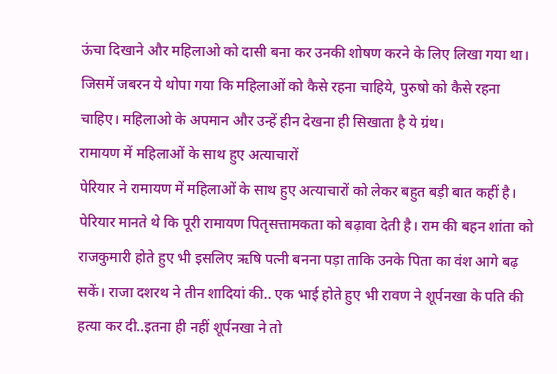ऊंचा दिखाने और महिलाओ को दासी बना कर उनकी शोषण करने के लिए लिखा गया था। जिसमें जबरन ये थोपा गया कि महिलाओं को कैसे रहना चाहिये, पुरुषो को कैसे रहना चाहिए। महिलाओ के अपमान और उन्हें हीन देखना ही सिखाता है ये ग्रंथ।
रामायण में महिलाओं के साथ हुए अत्याचारों
पेरियार ने रामायण में महिलाओं के साथ हुए अत्याचारों को लेकर बहुत बड़ी बात कहीं है। पेरियार मानते थे कि पूरी रामायण पितृसत्तामकता को बढ़ावा देती है। राम की बहन शांता को राजकुमारी होते हुए भी इसलिए ऋषि पत्नी बनना पड़ा ताकि उनके पिता का वंश आगे बढ़ सकें। राजा दशरथ ने तीन शादियां की.. एक भाई होते हुए भी रावण ने शूर्पनखा के पति की हत्या कर दी..इतना ही नहीं शूर्पनखा ने तो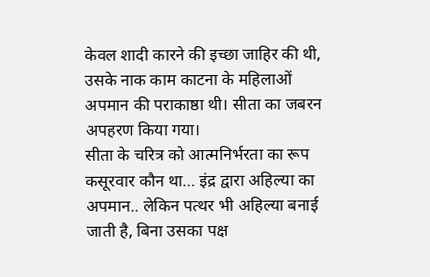केवल शादी कारने की इच्छा जाहिर की थी, उसके नाक काम काटना के महिलाओं अपमान की पराकाष्ठा थी। सीता का जबरन अपहरण किया गया।
सीता के चरित्र को आत्मनिर्भरता का रूप
कसूरवार कौन था… इंद्र द्वारा अहिल्या का अपमान.. लेकिन पत्थर भी अहिल्या बनाई जाती है, बिना उसका पक्ष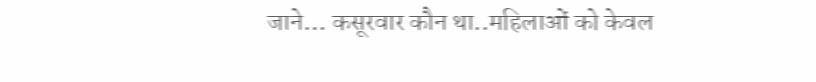जाने… कसूरवार कौन था..महिलाओं को केवल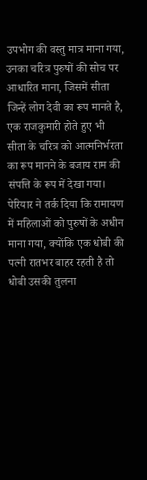उपभोग की वस्तु मात्र माना गया, उनका चरित्र पुरुषों की सोच पर आधारित माना, जिसमें सीता जिन्हें लोग देवी का रूप मानते है, एक राजकुमारी होते हुए भी सीता के चरित्र को आत्मनिर्भरता का रूप मानने के बजाय राम की संपत्ति के रूप में देखा गया। पेरियार ने तर्क दिया कि रामायण में महिलाओं को पुरुषों के अधीन माना गया, क्योंकि एक धोबी की पत्नी रातभर बाहर रहती है तो धोबी उसकी तुलना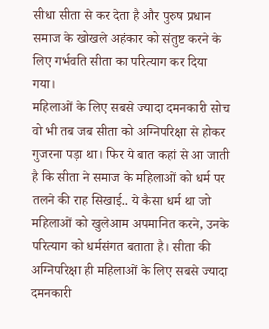सीधा सीता से कर देता है और पुरुष प्रधान समाज के खोखले अहंकार को संतुष्ट करने के लिए गर्भवति सीता का परित्याग कर दिया गया।
महिलाओं के लिए सबसे ज्यादा दमनकारी सोच
वो भी तब जब सीता को अग्निपरिक्षा से होकर गुजरना पड़ा था। फिर ये बात कहां से आ जाती है कि सीता ने समाज के महिलाओं को धर्म पर तलने की राह सिखाई.. ये कैसा धर्म था जो महिलाओं को खुलेआम अपमानित करने, उनके परित्याग को धर्मसंगत बताता है। सीता की अग्निपरिक्षा ही महिलाओं के लिए सबसे ज्यादा दमनकारी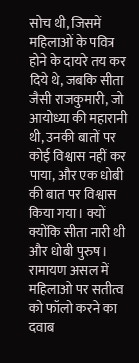सोच थी, जिसमें महिलाओं के पवित्र होने के दायरे तय कर दिये थे, जबकि सीता जैसी राजकुमारी, जो आयोध्या की महारानी थी, उनकी बातों पर कोई विश्वास नहीं कर पाया, और एक धोबी की बात पर विश्वास किया गया। क्यों क्योंकि सीता नारी थी और धोबी पुरुष। रामायण असल में महिलाओ पर सतीत्व को फॉलो करने का दवाब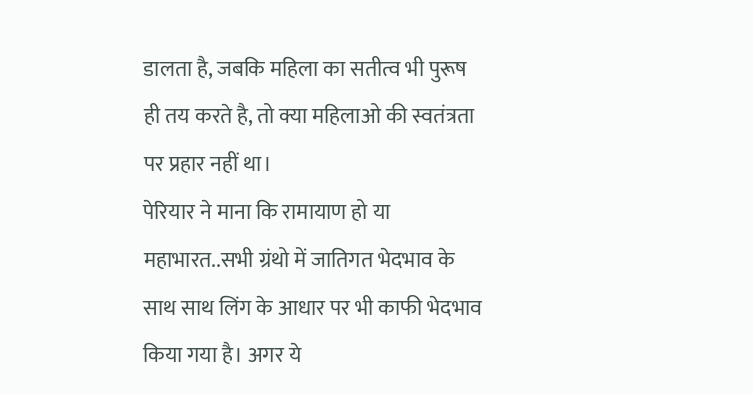डालता है, जबकि महिला का सतीत्व भी पुरूष ही तय करते है, तो क्या महिलाओ की स्वतंत्रता पर प्रहार नहीं था।
पेरियार ने माना कि रामायाण हो या महाभारत..सभी ग्रंथो में जातिगत भेदभाव के साथ साथ लिंग के आधार पर भी काफी भेदभाव किया गया है। अगर ये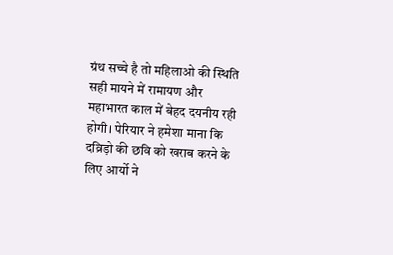ग्रंथ सच्चे है तो महिलाओ की स्थिति सही मायने में रामायण और महाभारत काल में बेहद दयनीय रही होगी। पेरियार ने हमेशा माना कि दव्रिड़ो की छवि को खराब करने के लिए आर्यो ने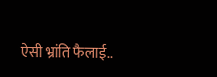ऐसी भ्रांति फैलाई..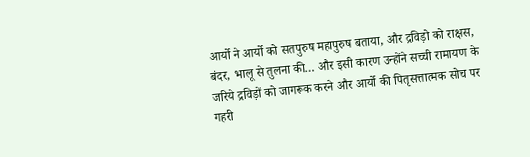आर्यो ने आर्यो को सतपुरुष महापुरुष बताया, और द्रविड़ो को राक्षस, बंदर, भालू से तुलना की… और इसी कारण उन्होंने सच्ची रामायण के जरिये द्रविड़ों को जागरूक करने और आर्यो की पितृसत्तात्मक सोच पर गहरी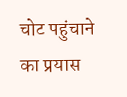चोट पहुंचाने का प्रयास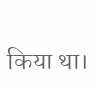किया था।